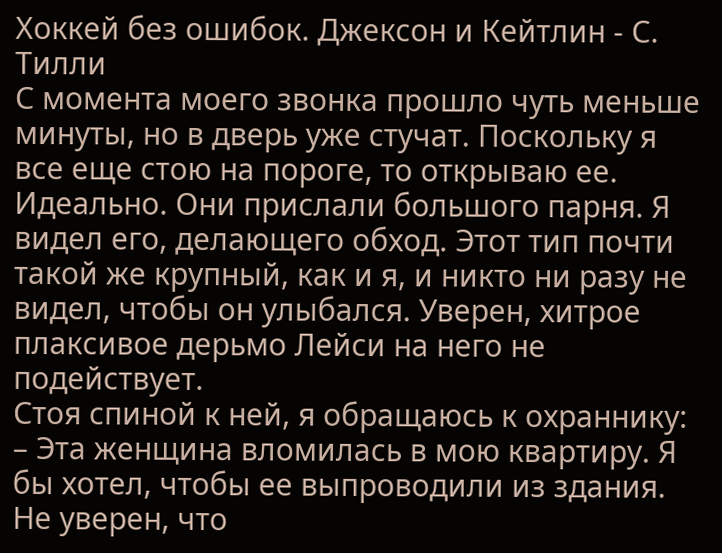Хоккей без ошибок. Джексон и Кейтлин - С. Тилли
С момента моего звонка прошло чуть меньше минуты, но в дверь уже стучат. Поскольку я все еще стою на пороге, то открываю ее. Идеально. Они прислали большого парня. Я видел его, делающего обход. Этот тип почти такой же крупный, как и я, и никто ни разу не видел, чтобы он улыбался. Уверен, хитрое плаксивое дерьмо Лейси на него не подействует.
Стоя спиной к ней, я обращаюсь к охраннику:
– Эта женщина вломилась в мою квартиру. Я бы хотел, чтобы ее выпроводили из здания. Не уверен, что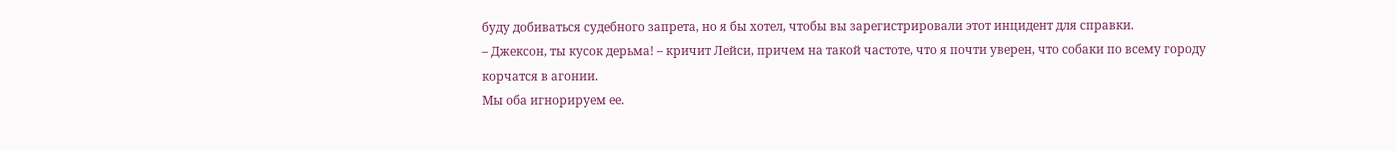буду добиваться судебного запрета, но я бы хотел, чтобы вы зарегистрировали этот инцидент для справки.
– Джексон, ты кусок дерьма! – кричит Лейси, причем на такой частоте, что я почти уверен, что собаки по всему городу корчатся в агонии.
Мы оба игнорируем ее.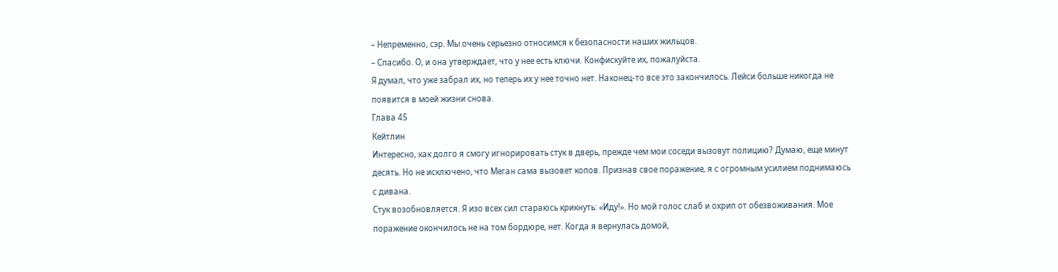– Непременно, сэр. Мы очень серьезно относимся к безопасности наших жильцов.
– Спасибо. О, и она утверждает, что у нее есть ключи. Конфискуйте их, пожалуйста.
Я думал, что уже забрал их, но теперь их у нее точно нет. Наконец-то все это закончилось. Лейси больше никогда не появится в моей жизни снова.
Глава 45
Кейтлин
Интересно, как долго я смогу игнорировать стук в дверь, прежде чем мои соседи вызовут полицию? Думаю, еще минут десять. Но не исключено, что Меган сама вызовет копов. Признав свое поражение, я с огромным усилием поднимаюсь с дивана.
Стук возобновляется. Я изо всех сил стараюсь крикнуть: «Иду!». Но мой голос слаб и охрип от обезвоживания. Мое поражение окончилось не на том бордюре, нет. Когда я вернулась домой,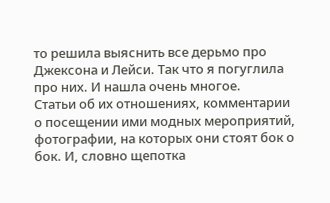то решила выяснить все дерьмо про Джексона и Лейси. Так что я погуглила про них. И нашла очень многое.
Статьи об их отношениях, комментарии о посещении ими модных мероприятий, фотографии, на которых они стоят бок о бок. И, словно щепотка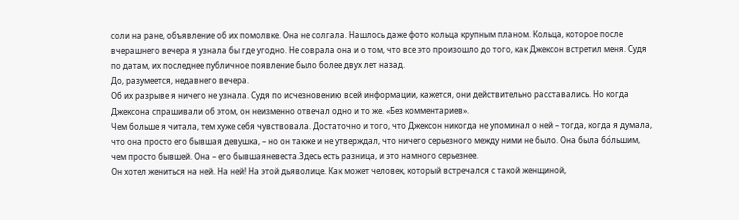соли на ране, объявление об их помолвке. Она не солгала. Нашлось даже фото кольца крупным планом. Кольца, которое после вчерашнего вечера я узнала бы где угодно. Не соврала она и о том, что все это произошло до того, как Джексон встретил меня. Судя по датам, их последнее публичное появление было более двух лет назад.
До, разумеется, недавнего вечера.
Об их разрыве я ничего не узнала. Судя по исчезновению всей информации, кажется, они действительно расставались. Но когда Джексона спрашивали об этом, он неизменно отвечал одно и то же. «Без комментариев».
Чем больше я читала, тем хуже себя чувствовала. Достаточно и того, что Джексон никогда не упоминал о ней – тогда, когда я думала, что она просто его бывшая девушка, – но он также и не утверждал, что ничего серьезного между ними не было. Она была бо́льшим, чем просто бывшей. Она – его бывшаяневеста.Здесь есть разница, и это намного серьезнее.
Он хотел жениться на ней. На ней! На этой дьяволице. Как может человек, который встречался с такой женщиной,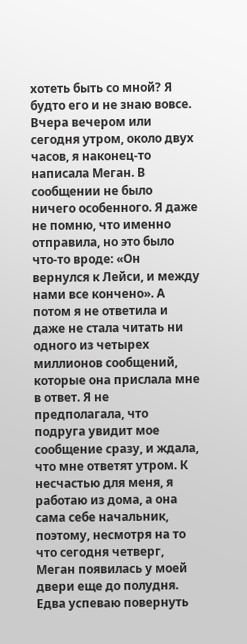хотеть быть со мной? Я будто его и не знаю вовсе.
Вчера вечером или сегодня утром, около двух часов, я наконец-то написала Меган. В сообщении не было ничего особенного. Я даже не помню, что именно отправила, но это было что-то вроде: «Он вернулся к Лейси, и между нами все кончено». А потом я не ответила и даже не стала читать ни одного из четырех миллионов сообщений, которые она прислала мне в ответ. Я не предполагала, что подруга увидит мое сообщение сразу, и ждала, что мне ответят утром. К несчастью для меня, я работаю из дома, а она сама себе начальник, поэтому, несмотря на то что сегодня четверг, Меган появилась у моей двери еще до полудня.
Едва успеваю повернуть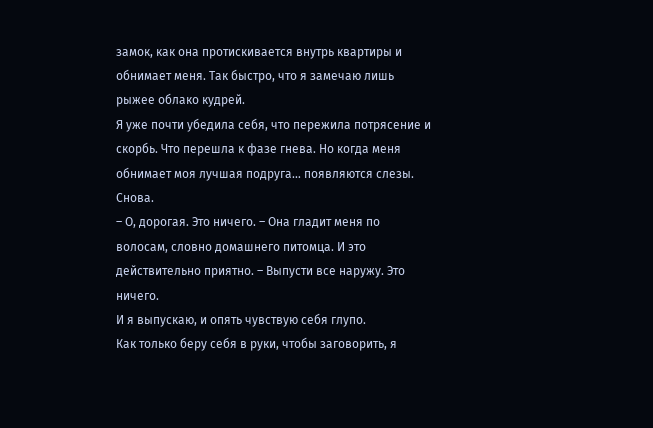замок, как она протискивается внутрь квартиры и обнимает меня. Так быстро, что я замечаю лишь рыжее облако кудрей.
Я уже почти убедила себя, что пережила потрясение и скорбь. Что перешла к фазе гнева. Но когда меня обнимает моя лучшая подруга… появляются слезы.
Снова.
– О, дорогая. Это ничего. – Она гладит меня по волосам, словно домашнего питомца. И это действительно приятно. – Выпусти все наружу. Это ничего.
И я выпускаю, и опять чувствую себя глупо.
Как только беру себя в руки, чтобы заговорить, я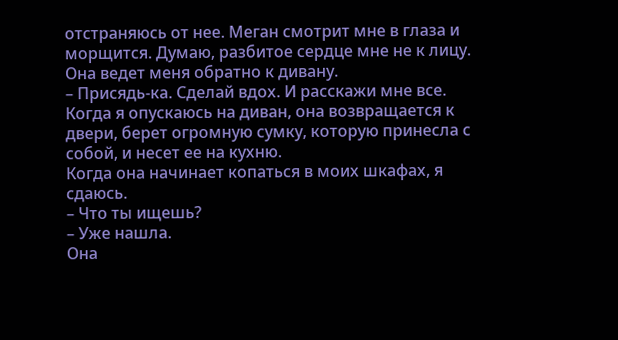отстраняюсь от нее. Меган смотрит мне в глаза и морщится. Думаю, разбитое сердце мне не к лицу.
Она ведет меня обратно к дивану.
– Присядь-ка. Сделай вдох. И расскажи мне все.
Когда я опускаюсь на диван, она возвращается к двери, берет огромную сумку, которую принесла с собой, и несет ее на кухню.
Когда она начинает копаться в моих шкафах, я сдаюсь.
– Что ты ищешь?
– Уже нашла.
Она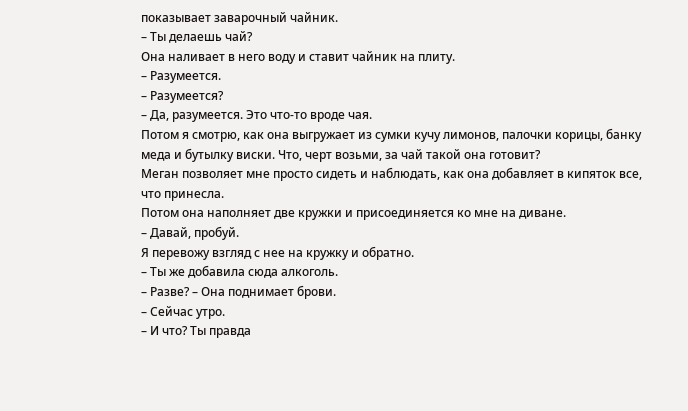показывает заварочный чайник.
– Ты делаешь чай?
Она наливает в него воду и ставит чайник на плиту.
– Разумеется.
– Разумеется?
– Да, разумеется. Это что-то вроде чая.
Потом я смотрю, как она выгружает из сумки кучу лимонов, палочки корицы, банку меда и бутылку виски. Что, черт возьми, за чай такой она готовит?
Меган позволяет мне просто сидеть и наблюдать, как она добавляет в кипяток все, что принесла.
Потом она наполняет две кружки и присоединяется ко мне на диване.
– Давай, пробуй.
Я перевожу взгляд с нее на кружку и обратно.
– Ты же добавила сюда алкоголь.
– Разве? – Она поднимает брови.
– Сейчас утро.
– И что? Ты правда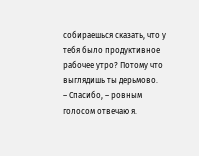собираешься сказать, что у тебя было продуктивное рабочее утро? Потому что выглядишь ты дерьмово.
– Спасибо, – ровным голосом отвечаю я.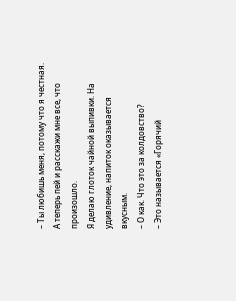– Ты любишь меня, потому что я честная. А теперь пей и расскажи мне все, что произошло.
Я делаю глоток чайной выпивки. На удивление, напиток оказывается вкусным.
– О как. Что это за колдовство?
– Это называется «Горячий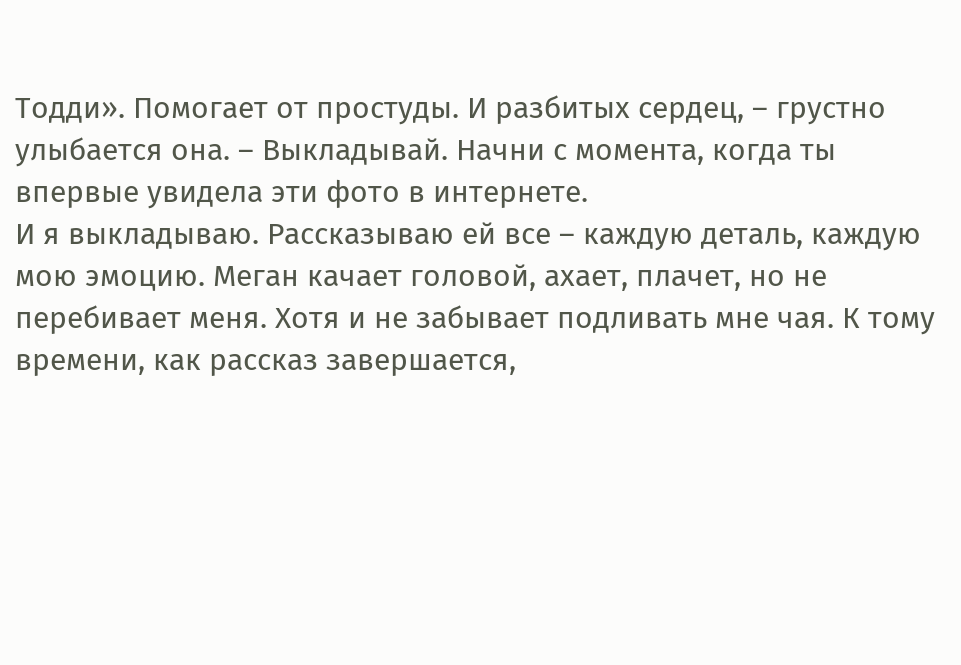Тодди». Помогает от простуды. И разбитых сердец, – грустно улыбается она. – Выкладывай. Начни с момента, когда ты впервые увидела эти фото в интернете.
И я выкладываю. Рассказываю ей все – каждую деталь, каждую мою эмоцию. Меган качает головой, ахает, плачет, но не перебивает меня. Хотя и не забывает подливать мне чая. К тому времени, как рассказ завершается,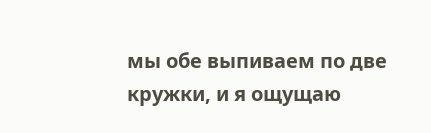мы обе выпиваем по две кружки, и я ощущаю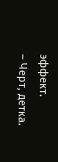эффект.
– Черт, детка.